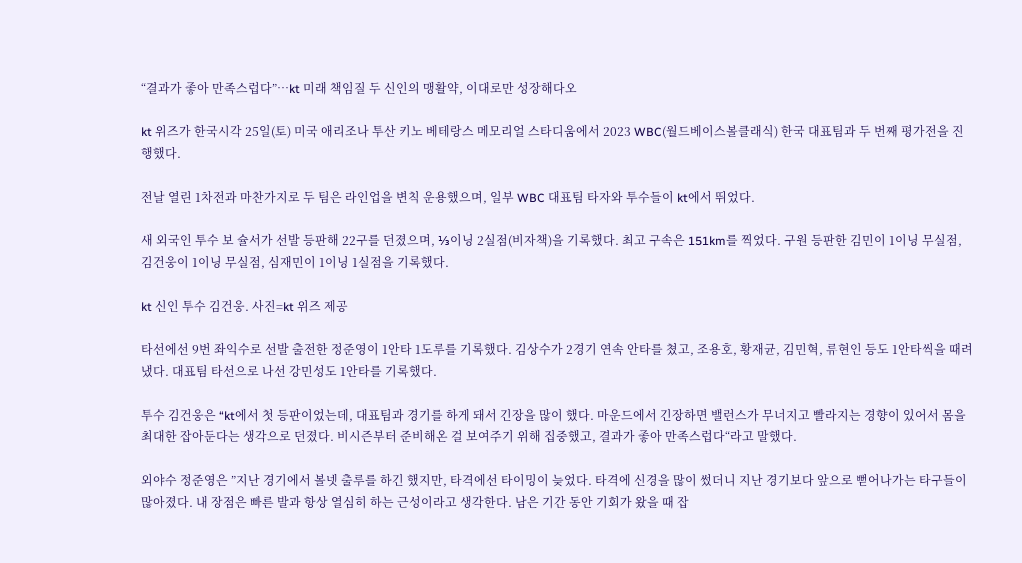“결과가 좋아 만족스럽다”…kt 미래 책임질 두 신인의 맹활약, 이대로만 성장해다오

kt 위즈가 한국시각 25일(토) 미국 애리조나 투산 키노 베테랑스 메모리얼 스타디움에서 2023 WBC(월드베이스볼클래식) 한국 대표팀과 두 번째 평가전을 진행했다.

전날 열린 1차전과 마찬가지로 두 팀은 라인업을 변칙 운용했으며, 일부 WBC 대표팀 타자와 투수들이 kt에서 뛰었다.

새 외국인 투수 보 슐서가 선발 등판해 22구를 던졌으며, ⅓이닝 2실점(비자책)을 기록했다. 최고 구속은 151km를 찍었다. 구원 등판한 김민이 1이닝 무실점, 김건웅이 1이닝 무실점, 심재민이 1이닝 1실점을 기록했다.

kt 신인 투수 김건웅. 사진=kt 위즈 제공

타선에선 9번 좌익수로 선발 출전한 정준영이 1안타 1도루를 기록했다. 김상수가 2경기 연속 안타를 쳤고, 조용호, 황재균, 김민혁, 류현인 등도 1안타씩을 때려냈다. 대표팀 타선으로 나선 강민성도 1안타를 기록했다.

투수 김건웅은 “kt에서 첫 등판이었는데, 대표팀과 경기를 하게 돼서 긴장을 많이 했다. 마운드에서 긴장하면 밸런스가 무너지고 빨라지는 경향이 있어서 몸을 최대한 잡아둔다는 생각으로 던졌다. 비시즌부터 준비해온 걸 보여주기 위해 집중했고, 결과가 좋아 만족스럽다“라고 말했다.

외야수 정준영은 ”지난 경기에서 볼넷 출루를 하긴 했지만, 타격에선 타이밍이 늦었다. 타격에 신경을 많이 썼더니 지난 경기보다 앞으로 뻗어나가는 타구들이 많아졌다. 내 장점은 빠른 발과 항상 열심히 하는 근성이라고 생각한다. 남은 기간 동안 기회가 왔을 때 잡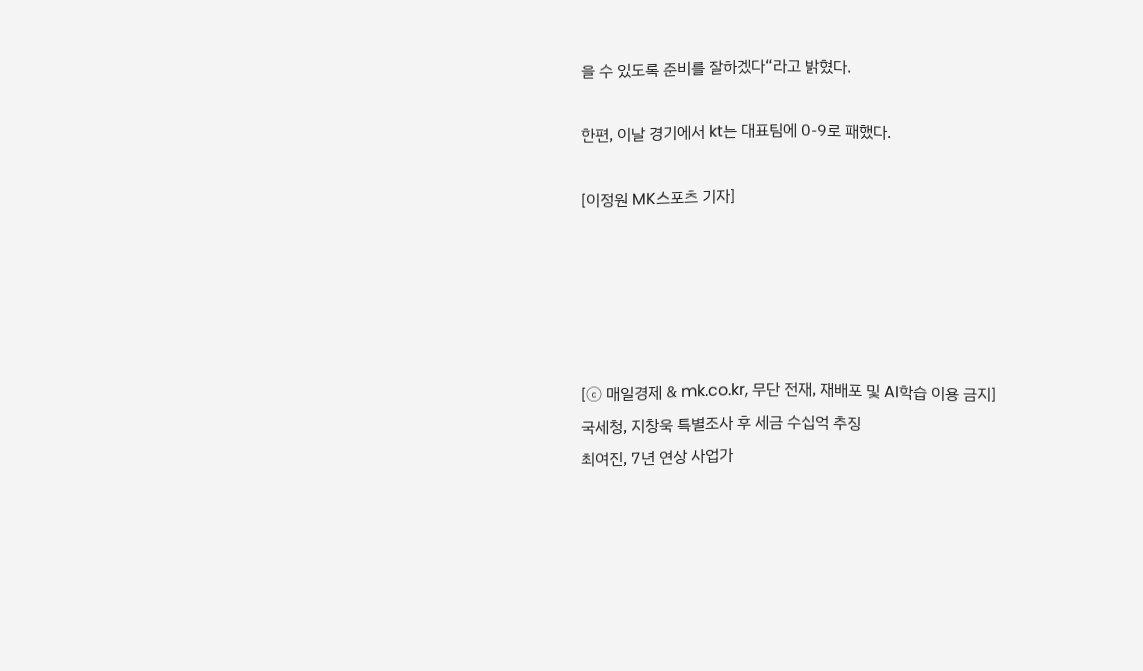을 수 있도록 준비를 잘하겠다“라고 밝혔다.

한편, 이날 경기에서 kt는 대표팀에 0-9로 패했다.

[이정원 MK스포츠 기자]





[ⓒ 매일경제 & mk.co.kr, 무단 전재, 재배포 및 AI학습 이용 금지]
국세청, 지창욱 특별조사 후 세금 수십억 추징
최여진, 7년 연상 사업가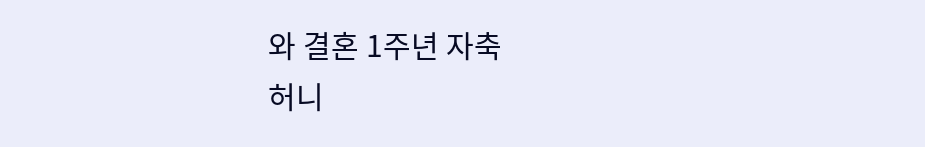와 결혼 1주년 자축
허니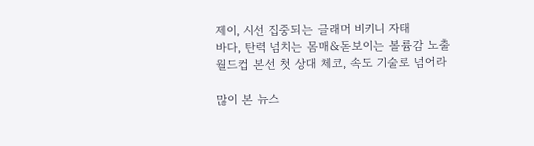제이, 시선 집중되는 글래머 비키니 자태
바다, 탄력 넘치는 몸매&돋보이는 볼륨감 노출
월드컵 본선 첫 상대 체코, 속도 기술로 넘어라

많이 본 뉴스